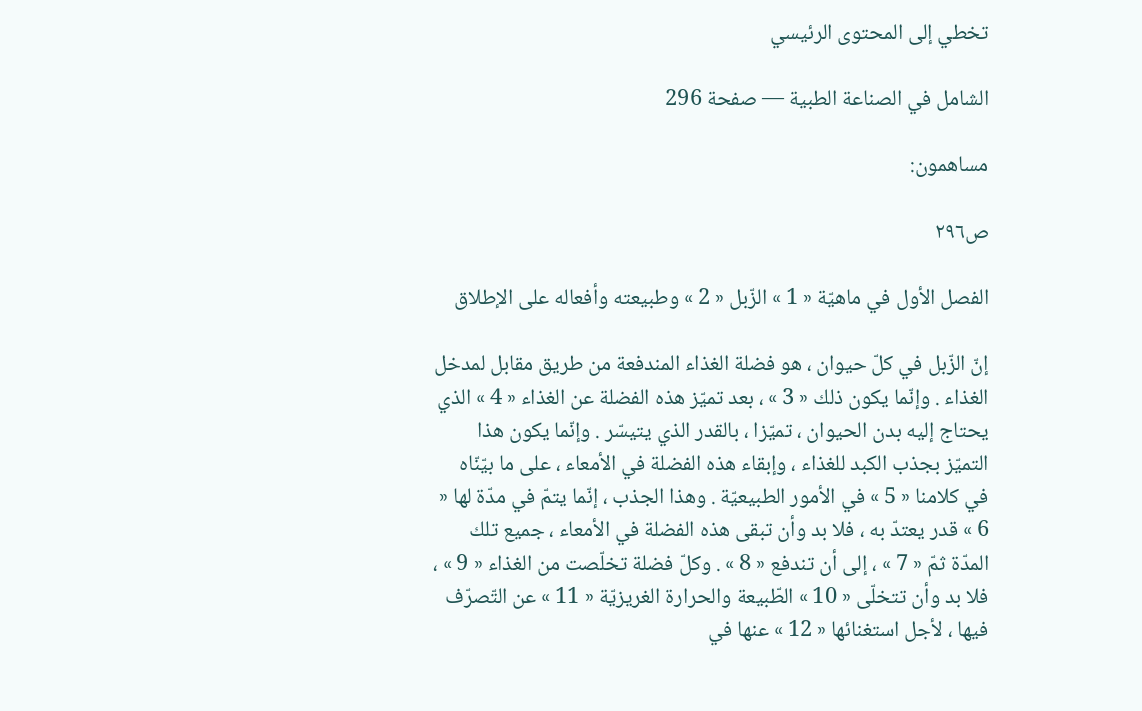تخطي إلى المحتوى الرئيسي

الشامل في الصناعة الطبية — صفحة 296

مساهمون:

ص٢٩٦

الفصل الأول في ماهيّة « 1 » الزّبل « 2 » وطبيعته وأفعاله على الإطلاق

إنّ الزّبل في كلّ حيوان ، هو فضلة الغذاء المندفعة من طريق مقابل لمدخل الغذاء . وإنّما يكون ذلك « 3 » ، بعد تميّز هذه الفضلة عن الغذاء « 4 » الذي يحتاج إليه بدن الحيوان ، تميّزا ، بالقدر الذي يتيسّر . وإنّما يكون هذا التميّز بجذب الكبد للغذاء ، وإبقاء هذه الفضلة في الأمعاء ، على ما بيّنّاه في كلامنا « 5 » في الأمور الطبيعيّة . وهذا الجذب ، إنّما يتمّ في مدّة لها « 6 » قدر يعتدّ به ، فلا بد وأن تبقى هذه الفضلة في الأمعاء ، جميع تلك المدّة ثمّ « 7 » ، إلى أن تندفع « 8 » . وكلّ فضلة تخلّصت من الغذاء « 9 » ، فلا بد وأن تتخلّى « 10 » الطّبيعة والحرارة الغريزيّة « 11 » عن التّصرّف فيها ، لأجل استغنائها « 12 » عنها في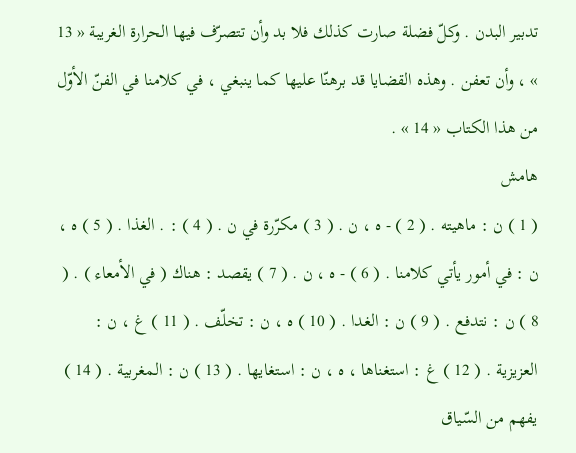تدبير البدن . وكلّ فضلة صارت كذلك فلا بد وأن تتصرّف فيها الحرارة الغريبة « 13 » ، وأن تعفن . وهذه القضايا قد برهنّا عليها كما ينبغي ، في كلامنا في الفنّ الأوّل من هذا الكتاب « 14 » .
هامش
( 1 ) ن : ماهيته . ( 2 ) - ه ، ن . ( 3 ) مكرّرة في ن . ( 4 ) : . الغذا . ( 5 ) ه ، ن : في أمور يأتي كلامنا . ( 6 ) - ه ، ن . ( 7 ) يقصد : هناك ( في الأمعاء ) . ( 8 ) ن : نتدفع . ( 9 ) ن : الغدا . ( 10 ) ه ، ن : تخلّف . ( 11 ) غ ، ن : العزيزية . ( 12 ) غ : استغناها ، ه ، ن : استغايها . ( 13 ) ن : المغربية . ( 14 ) يفهم من السّياق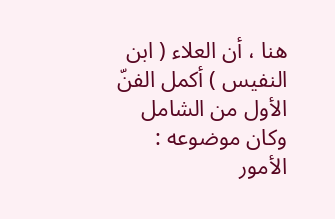هنا ، أن العلاء ( ابن النفيس ) أكمل الفنّ الأول من الشامل وكان موضوعه : الأمور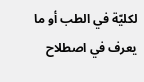لكليّة في الطب أو ما يعرف في اصطلاح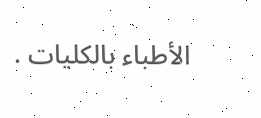الأطباء بالكليات .